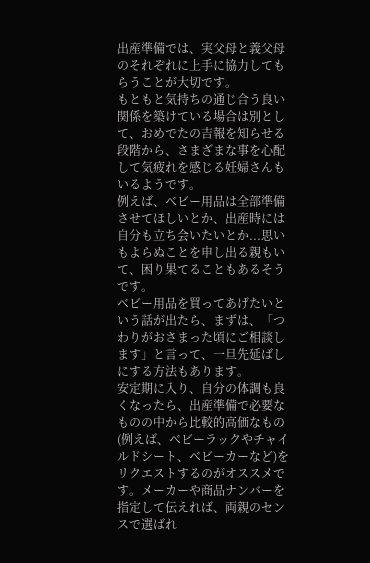出産準備では、実父母と義父母のそれぞれに上手に協力してもらうことが大切です。
もともと気持ちの通じ合う良い関係を築けている場合は別として、おめでたの吉報を知らせる段階から、さまざまな事を心配して気疲れを感じる妊婦さんもいるようです。
例えば、ベビー用品は全部準備させてほしいとか、出産時には自分も立ち会いたいとか...思いもよらぬことを申し出る親もいて、困り果てることもあるそうです。
ベビー用品を買ってあげたいという話が出たら、まずは、「つわりがおさまった頃にご相談します」と言って、一旦先延ばしにする方法もあります。
安定期に入り、自分の体調も良くなったら、出産準備で必要なものの中から比較的高価なもの(例えば、ベビーラックやチャイルドシート、ベビーカーなど)をリクエストするのがオススメです。メーカーや商品ナンバーを指定して伝えれば、両親のセンスで選ばれ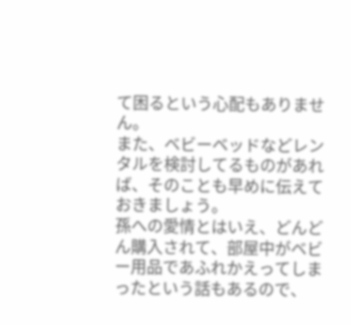て困るという心配もありません。
また、ベビーベッドなどレンタルを検討してるものがあれば、そのことも早めに伝えておきましょう。
孫への愛情とはいえ、どんどん購入されて、部屋中がベビー用品であふれかえってしまったという話もあるので、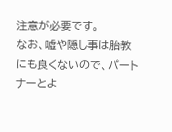注意が必要です。
なお、嘘や隠し事は胎教にも良くないので、パートナーとよ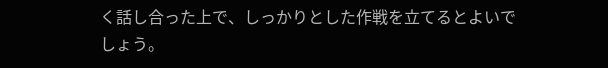く話し合った上で、しっかりとした作戦を立てるとよいでしょう。